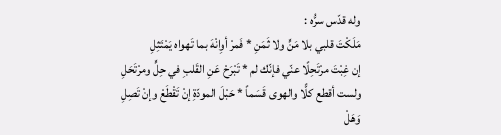وله قدّس سرُّه :
مَلَكْتَ قلبي بلا مَنٍّ ولا ثَمَنِ * فَمرْ أوِانْهَ بما تَهواه يَمْتَثِلِ
إن غِبْتَ مرْتَحِلًا عنّي فإنّك لم * تَبْرَحْ عَنِ القَلبِ في حِلٍّ ومرْتَحَلِ
ولست أقطع كلًّا والهوى قَسَماً * حَبْلَ المودّةِ إنْ تَقْطَعْ وإنْ تَصِلِ
وَهَلْ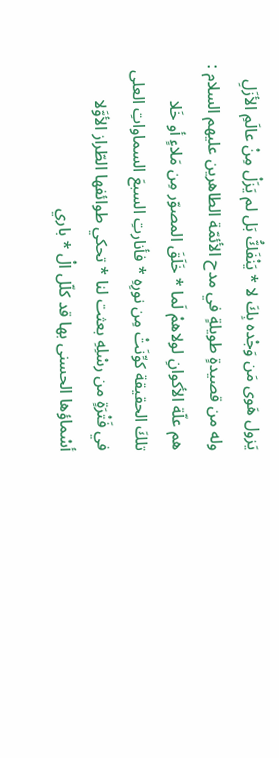يَزول هَوى مَن وَجْده بِكَ لا * يَنْفَكُّ بَل لم يَزَلْ مِنْ عالَمِ الأزَلِ
وله من قصيدةٍ طويلةٍ في مدح الأئمّة الطاهرين عليهم السلام :
هم علّة الأكوانِ لولاهمْ لَما * خَلَقَ المصوّر مِن مَلاءٍ أو خَلا
تلكَ الحقيقة كوِّنَتْ مِن نورِهِ * فأنارتِ السبعَ السماواتِ العلى
في فَتْرَةٍ من رسْلِهِ بعثت لنا * تحكي طوائفها الطّراز الأوَّلا
أسْماؤها الحسنى بها قد كلّل الْ * باري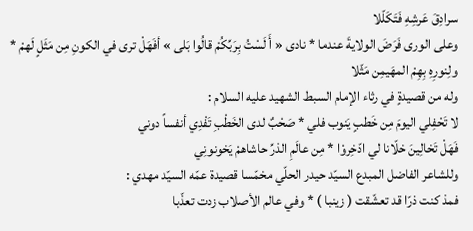سرادِقَ عَرشِهِ فَتَكَلّلا
وعلى الورى فَرَضَ الولايةَ عندما * نادى « أَ لَسْتُ بِرَبِّكُمْ قالُوا بَلى » أفَهَلْ ترى في الكونِ مِن مَثَلٍ لَهمْ * ولِنورِهِ بِهِمْ المهَيمِن مَثّلا
وله من قصيدةٍ في رثاء الإمام السبط الشهيد عليه السلام :
لا تَحْفِلي اليومَ مِن خَطبٍ يَنوب فلي * صَحْبٌ لدى الخَطْبِ تَفْدِي أنفساً دوني
فَهَلْ تَخالِينَ خلّانا لي ادّخِروْا * مِن عالَمِ الذرِّ حاشاهمْ يَخونونِي
وللشاعر الفاضل المبدع السيّد حيدر الحلّي مخمّسا قصيدة عمّه السيّد مهدي :
فمذ كنت ذرّا قد تعشّقت ( زينبا ) * وفي عالم الأصلاب زدت تعذّبا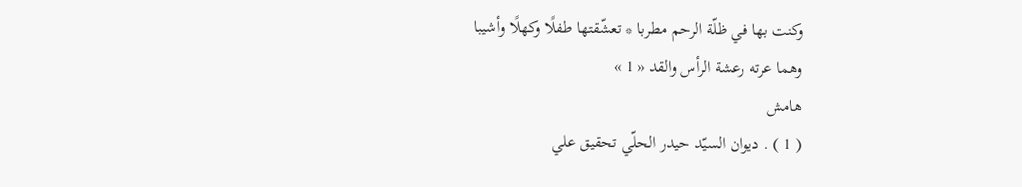وكنت بها في ظلّة الرحم مطربا * تعشّقتها طفلًا وكهلًا وأشيبا
وهما عرته رعشة الرأس والقد « 1 »
هامش
( 1 ) . ديوان السيّد حيدر الحلّي تحقيق علي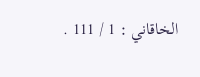الخاقاني : 1 / 111 .